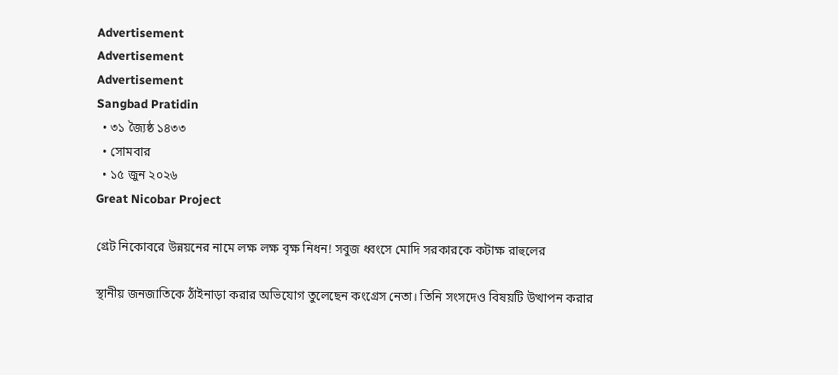Advertisement
Advertisement
Advertisement
Sangbad Pratidin
  • ৩১ জ্যৈষ্ঠ ১৪৩৩
  • সোমবার
  • ১৫ জুন ২০২৬
Great Nicobar Project

গ্রেট নিকোবরে উন্নয়নের নামে লক্ষ লক্ষ বৃক্ষ নিধন! সবুজ ধ্বংসে মোদি সরকারকে কটাক্ষ রাহুলের

স্থানীয় জনজাতিকে ঠাঁইনাড়া করার অভিযোগ তুলেছেন কংগ্রেস নেতা। তিনি সংসদেও বিষয়টি উত্থাপন করার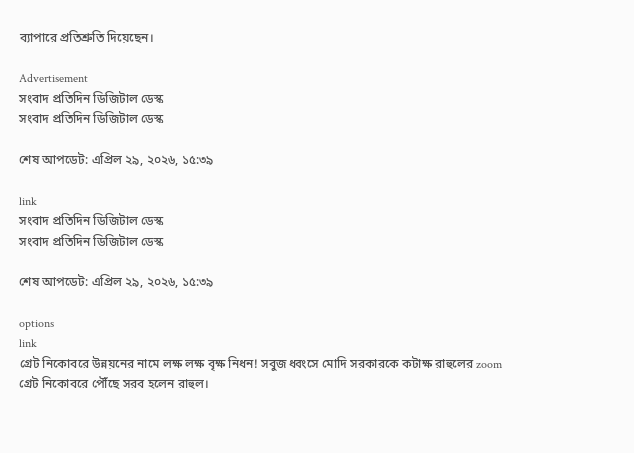ব্যাপারে প্রতিশ্রুতি দিয়েছেন।

Advertisement
সংবাদ প্রতিদিন ডিজিটাল ডেস্ক
সংবাদ প্রতিদিন ডিজিটাল ডেস্ক

শেষ আপডেট: এপ্রিল ২৯, ২০২৬, ১৫:৩৯

link
সংবাদ প্রতিদিন ডিজিটাল ডেস্ক
সংবাদ প্রতিদিন ডিজিটাল ডেস্ক

শেষ আপডেট: এপ্রিল ২৯, ২০২৬, ১৫:৩৯

options
link
গ্রেট নিকোবরে উন্নয়নের নামে লক্ষ লক্ষ বৃক্ষ নিধন! সবুজ ধ্বংসে মোদি সরকারকে কটাক্ষ রাহুলের zoom
গ্রেট নিকোবরে পৌঁছে সরব হলেন রাহুল।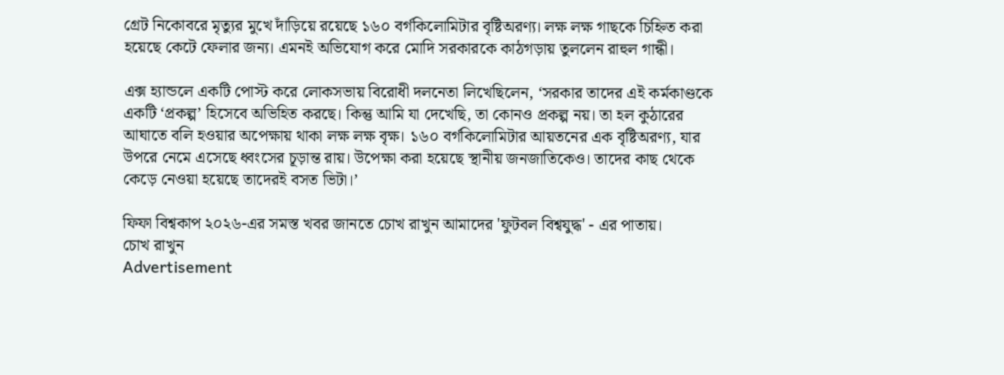গ্রেট নিকোবরে মৃত্যুর মুখে দাঁড়িয়ে রয়েছে ১৬০ বর্গকিলোমিটার বৃষ্টিঅরণ্য। লক্ষ লক্ষ গাছকে চিহ্নিত করা হয়েছে কেটে ফেলার জন্য। এমনই অভিযোগ করে মোদি সরকারকে কাঠগড়ায় তুললেন রাহুল গান্ধী।

এক্স হ্যান্ডলে একটি পোস্ট করে লোকসভায় বিরোধী দলনেতা লিখেছিলেন, ‘সরকার তাদের এই কর্মকাণ্ডকে একটি ‘প্রকল্প’ হিসেবে অভিহিত করছে। কিন্তু আমি যা দেখেছি, তা কোনও প্রকল্প নয়। তা হল কুঠারের আঘাতে বলি হওয়ার অপেক্ষায় থাকা লক্ষ লক্ষ বৃক্ষ। ১৬০ বর্গকিলোমিটার আয়তনের এক বৃষ্টিঅরণ্য, যার উপরে নেমে এসেছে ধ্বংসের চূড়ান্ত রায়। উপেক্ষা করা হয়েছে স্থানীয় জনজাতিকেও। তাদের কাছ থেকে কেড়ে নেওয়া হয়েছে তাদেরই বসত ভিটা।’

ফিফা বিশ্বকাপ ২০২৬-এর সমস্ত খবর জানতে চোখ রাখুন আমাদের 'ফুটবল বিশ্বযুদ্ধ' - এর পাতায়।
চোখ রাখুন
Advertisement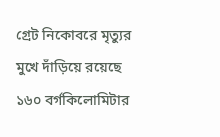গ্রেট নিকোবরে মৃত্যুর মুখে দাঁড়িয়ে রয়েছে ১৬০ বর্গকিলোমিটার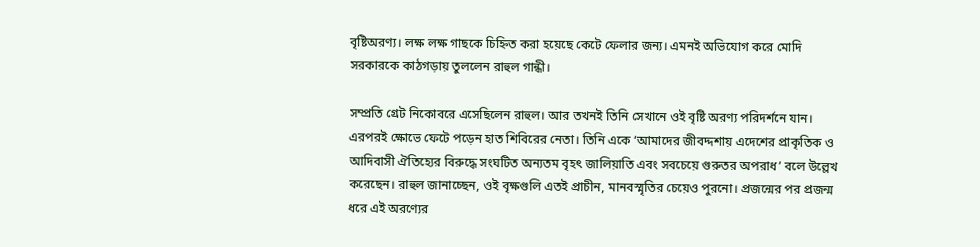বৃষ্টিঅরণ্য। লক্ষ লক্ষ গাছকে চিহ্নিত করা হয়েছে কেটে ফেলার জন্য। এমনই অভিযোগ করে মোদি সরকারকে কাঠগড়ায় তুললেন রাহুল গান্ধী।

সম্প্রতি গ্রেট নিকোবরে এসেছিলেন রাহুল। আর তখনই তিনি সেখানে ওই বৃষ্টি অরণ্য পরিদর্শনে যান। এরপরই ক্ষোভে ফেটে পড়েন হাত শিবিরের নেতা। তিনি একে ‘আমাদের জীবদ্দশায় এদেশের প্রাকৃতিক ও আদিবাসী ঐতিহ্যের বিরুদ্ধে সংঘটিত অন্যতম বৃহৎ জালিয়াতি এবং সবচেয়ে গুরুতর অপরাধ’ বলে উল্লেখ করেছেন। রাহুল জানাচ্ছেন, ওই বৃক্ষগুলি এতই প্রাচীন, মানবস্মৃতির চেয়েও পুরনো। প্রজন্মের পর প্রজন্ম ধরে এই অরণ্যের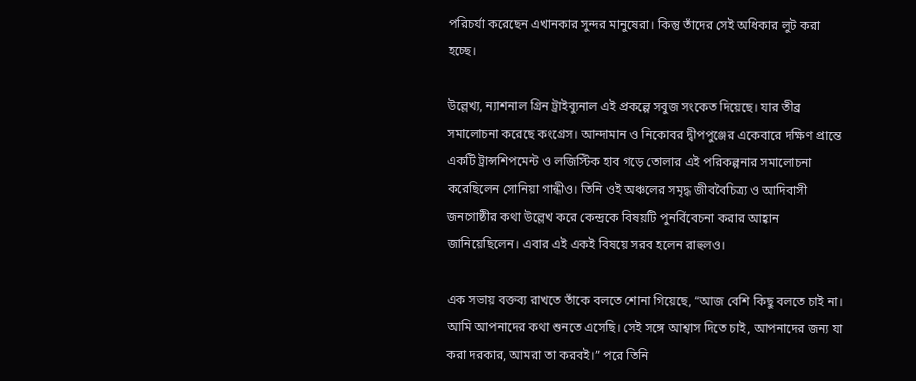পরিচর্যা করেছেন এখানকার সুন্দর মানুষেরা। কিন্তু তাঁদের সেই অধিকার লুট করা হচ্ছে।

উল্লেখ্য, ন্যাশনাল গ্রিন ট্রাইব্যুনাল এই প্রকল্পে সবুজ সংকেত দিয়েছে। যার তীব্র সমালোচনা করেছে কংগ্রেস। আন্দামান ও নিকোবর দ্বীপপুঞ্জের একেবারে দক্ষিণ প্রান্তে একটি ট্রান্সশিপমেন্ট ও লজিস্টিক হাব গড়ে তোলার এই পরিকল্পনার সমালোচনা করেছিলেন সোনিয়া গান্ধীও। তিনি ওই অঞ্চলের সমৃদ্ধ জীববৈচিত্র্য ও আদিবাসী জনগোষ্ঠীর কথা উল্লেখ করে কেন্দ্রকে বিষয়টি পুনর্বিবেচনা করার আহ্বান জানিয়েছিলেন। এবার এই একই বিষয়ে সরব হলেন রাহুলও।

এক সভায় বক্তব্য রাখতে তাঁকে বলতে শোনা গিয়েছে, “আজ বেশি কিছু বলতে চাই না। আমি আপনাদের কথা শুনতে এসেছি। সেই সঙ্গে আশ্বাস দিতে চাই, আপনাদের জন্য যা করা দরকার, আমরা তা করবই।” পরে তিনি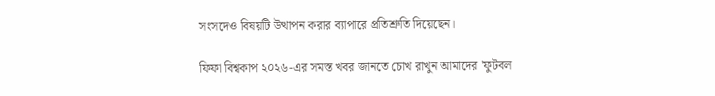সংসদেও বিষয়টি উত্থাপন করার ব্যাপারে প্রতিশ্রুতি দিয়েছেন।

ফিফা বিশ্বকাপ ২০২৬-এর সমস্ত খবর জানতে চোখ রাখুন আমাদের 'ফুটবল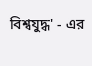বিশ্বযুদ্ধ' - এর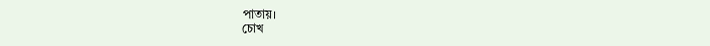পাতায়।
চোখ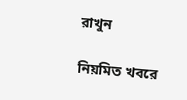রাখুন

নিয়মিত খবরে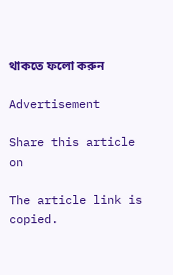থাকতে ফলো করুন

Advertisement

Share this article on

The article link is copied.